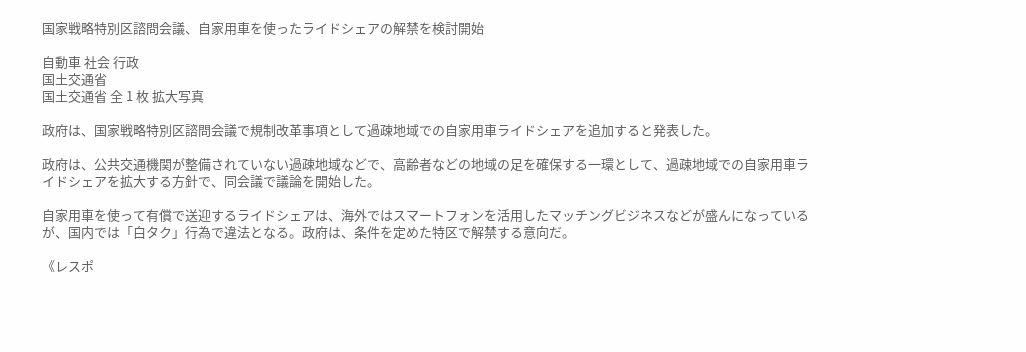国家戦略特別区諮問会議、自家用車を使ったライドシェアの解禁を検討開始

自動車 社会 行政
国土交通省
国土交通省 全 1 枚 拡大写真

政府は、国家戦略特別区諮問会議で規制改革事項として過疎地域での自家用車ライドシェアを追加すると発表した。

政府は、公共交通機関が整備されていない過疎地域などで、高齢者などの地域の足を確保する一環として、過疎地域での自家用車ライドシェアを拡大する方針で、同会議で議論を開始した。

自家用車を使って有償で送迎するライドシェアは、海外ではスマートフォンを活用したマッチングビジネスなどが盛んになっているが、国内では「白タク」行為で違法となる。政府は、条件を定めた特区で解禁する意向だ。

《レスポ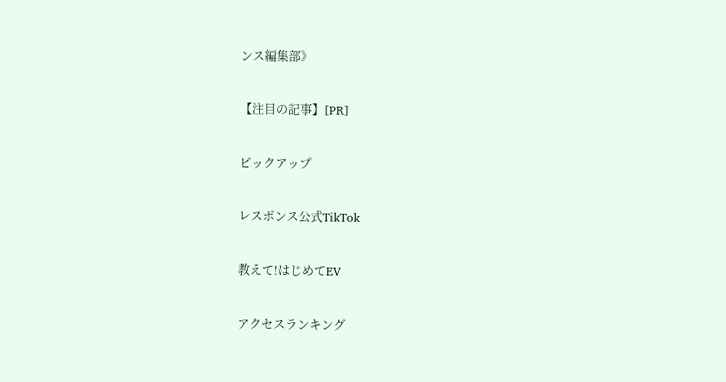ンス編集部》

【注目の記事】[PR]

ピックアップ

レスポンス公式TikTok

教えて!はじめてEV

アクセスランキング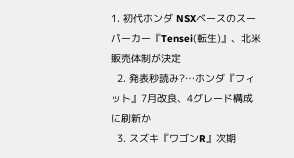1. 初代ホンダ NSXベースのスーパーカー『Tensei(転生)』、北米販売体制が決定
  2. 発表秒読み?…ホンダ『フィット』7月改良、4グレード構成に刷新か
  3. スズキ『ワゴンR』次期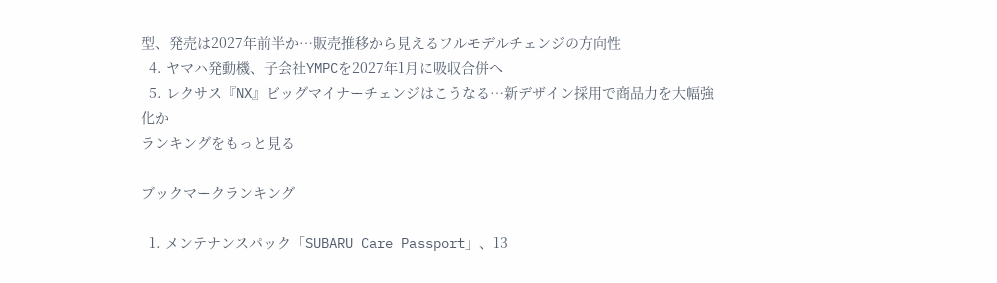型、発売は2027年前半か…販売推移から見えるフルモデルチェンジの方向性
  4. ヤマハ発動機、子会社YMPCを2027年1月に吸収合併へ
  5. レクサス『NX』ビッグマイナーチェンジはこうなる…新デザイン採用で商品力を大幅強化か
ランキングをもっと見る

ブックマークランキング

  1. メンテナンスパック「SUBARU Care Passport」、13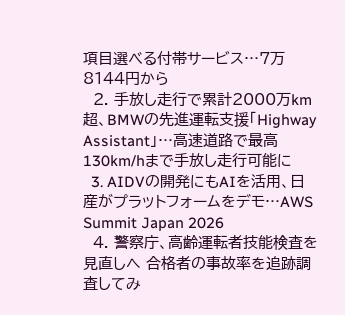項目選べる付帯サービス…7万8144円から
  2. 手放し走行で累計2000万km超、BMWの先進運転支援「Highway Assistant」…高速道路で最高130km/hまで手放し走行可能に
  3. AIDVの開発にもAIを活用、日産がプラットフォームをデモ…AWS Summit Japan 2026
  4. 警察庁、高齢運転者技能検査を見直しへ 合格者の事故率を追跡調査してみ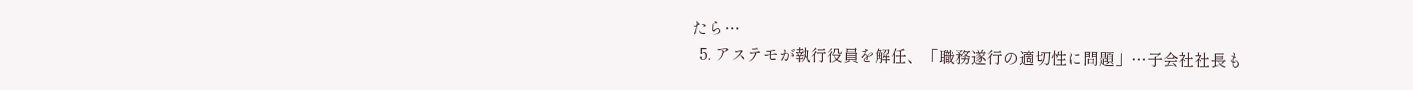たら…
  5. アステモが執行役員を解任、「職務遂行の適切性に問題」…子会社社長も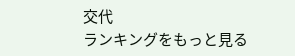交代
ランキングをもっと見る